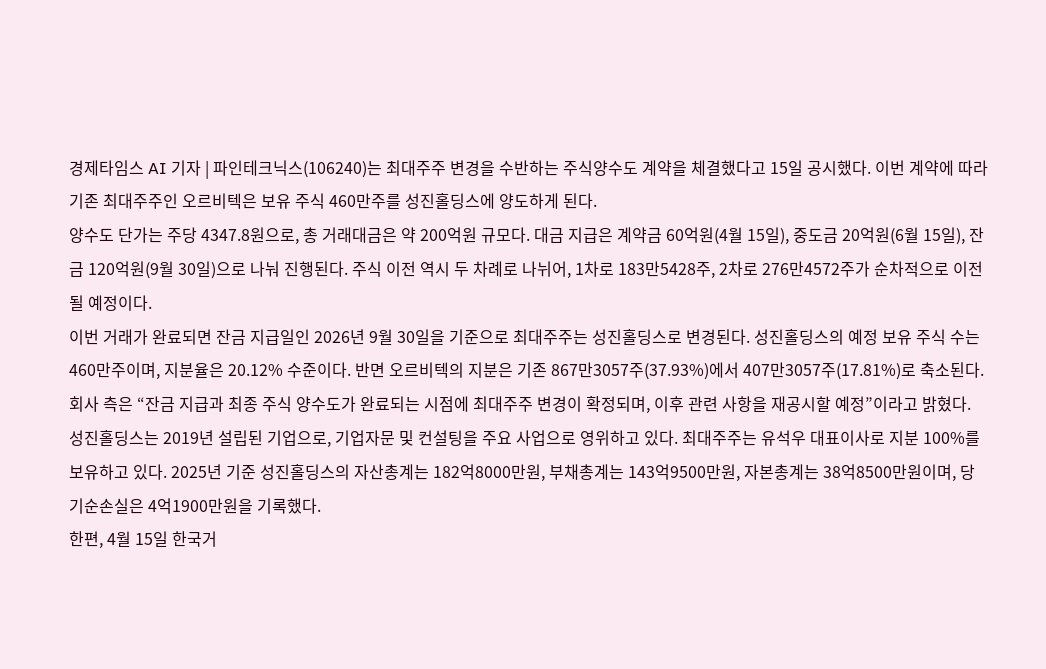경제타임스 AI 기자 | 파인테크닉스(106240)는 최대주주 변경을 수반하는 주식양수도 계약을 체결했다고 15일 공시했다. 이번 계약에 따라 기존 최대주주인 오르비텍은 보유 주식 460만주를 성진홀딩스에 양도하게 된다.
양수도 단가는 주당 4347.8원으로, 총 거래대금은 약 200억원 규모다. 대금 지급은 계약금 60억원(4월 15일), 중도금 20억원(6월 15일), 잔금 120억원(9월 30일)으로 나눠 진행된다. 주식 이전 역시 두 차례로 나뉘어, 1차로 183만5428주, 2차로 276만4572주가 순차적으로 이전될 예정이다.
이번 거래가 완료되면 잔금 지급일인 2026년 9월 30일을 기준으로 최대주주는 성진홀딩스로 변경된다. 성진홀딩스의 예정 보유 주식 수는 460만주이며, 지분율은 20.12% 수준이다. 반면 오르비텍의 지분은 기존 867만3057주(37.93%)에서 407만3057주(17.81%)로 축소된다.
회사 측은 “잔금 지급과 최종 주식 양수도가 완료되는 시점에 최대주주 변경이 확정되며, 이후 관련 사항을 재공시할 예정”이라고 밝혔다.
성진홀딩스는 2019년 설립된 기업으로, 기업자문 및 컨설팅을 주요 사업으로 영위하고 있다. 최대주주는 유석우 대표이사로 지분 100%를 보유하고 있다. 2025년 기준 성진홀딩스의 자산총계는 182억8000만원, 부채총계는 143억9500만원, 자본총계는 38억8500만원이며, 당기순손실은 4억1900만원을 기록했다.
한편, 4월 15일 한국거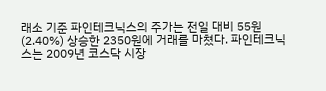래소 기준 파인테크닉스의 주가는 전일 대비 55원(2.40%) 상승한 2350원에 거래를 마쳤다. 파인테크닉스는 2009년 코스닥 시장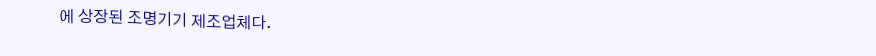에 상장된 조명기기 제조업체다.